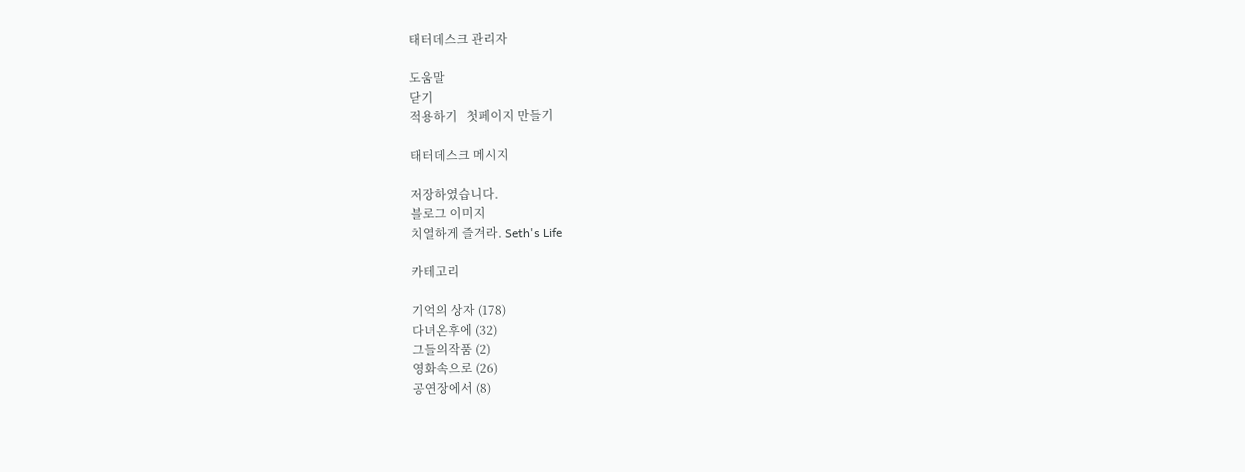태터데스크 관리자

도움말
닫기
적용하기   첫페이지 만들기

태터데스크 메시지

저장하였습니다.
블로그 이미지
치열하게 즐겨라. Seth's Life

카테고리

기억의 상자 (178)
다녀온후에 (32)
그들의작품 (2)
영화속으로 (26)
공연장에서 (8)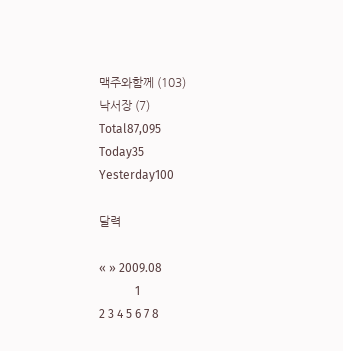맥주와함께 (103)
낙서장 (7)
Total87,095
Today35
Yesterday100

달력

« » 2009.08
            1
2 3 4 5 6 7 8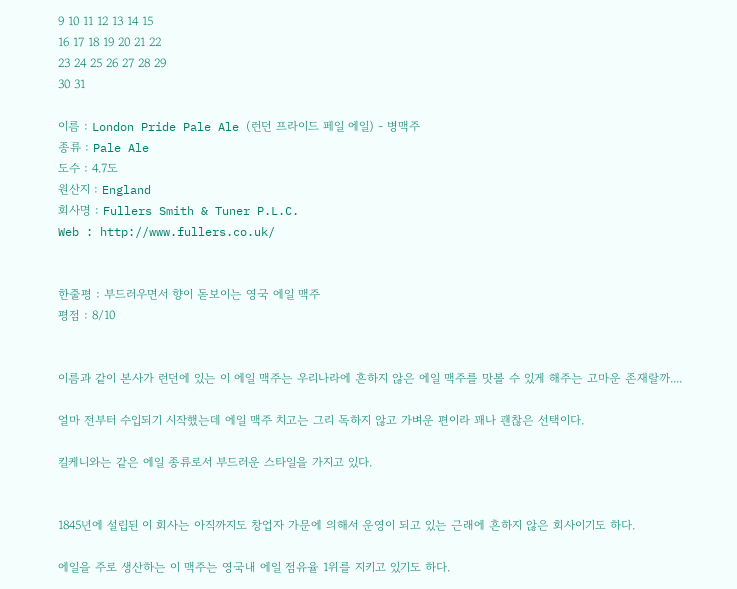9 10 11 12 13 14 15
16 17 18 19 20 21 22
23 24 25 26 27 28 29
30 31

이름 : London Pride Pale Ale (런던 프라이드 페일 에일) - 병맥주
종류 : Pale Ale
도수 : 4.7도
원산지 : England
회사명 : Fullers Smith & Tuner P.L.C.
Web : http://www.fullers.co.uk/


한줄평 : 부드러우면서 향이 돋보이는 영국 에일 맥주
평점 : 8/10


이름과 같이 본사가 런던에 있는 이 에일 맥주는 우리나라에 흔하지 않은 에일 맥주를 맛볼 수 있게 해주는 고마운 존재랄까....

얼마 전부터 수입되기 시작했는데 에일 맥주 치고는 그리 독하지 않고 가벼운 편이라 꽤나 괜찮은 선택이다.

킬케니와는 같은 에일 종류로서 부드러운 스타일을 가지고 있다.


1845년에 설립된 이 회사는 아직까지도 창업자 가문에 의해서 운영이 되고 있는 근래에 흔하지 않은 회사이기도 하다.

에일을 주로 생산하는 이 맥주는 영국내 에일 점유율 1위를 지키고 있기도 하다.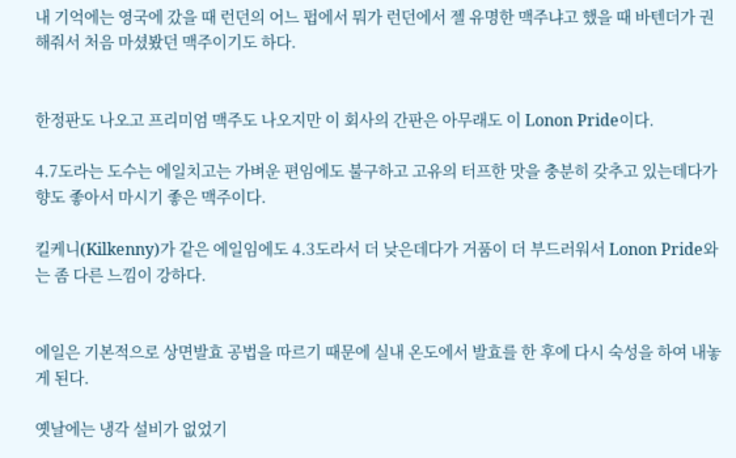내 기억에는 영국에 갔을 때 런던의 어느 펍에서 뭐가 런던에서 젤 유명한 맥주냐고 했을 때 바텐더가 권해줘서 처음 마셨봤던 맥주이기도 하다.


한정판도 나오고 프리미엄 맥주도 나오지만 이 회사의 간판은 아무래도 이 Lonon Pride이다.

4.7도라는 도수는 에일치고는 가벼운 편임에도 불구하고 고유의 터프한 맛을 충분히 갖추고 있는데다가 향도 좋아서 마시기 좋은 맥주이다.

킬케니(Kilkenny)가 같은 에일임에도 4.3도라서 더 낮은데다가 거품이 더 부드러워서 Lonon Pride와는 좀 다른 느낌이 강하다.


에일은 기본적으로 상면발효 공법을 따르기 때문에 실내 온도에서 발효를 한 후에 다시 숙성을 하여 내놓게 된다.

옛날에는 냉각 설비가 없었기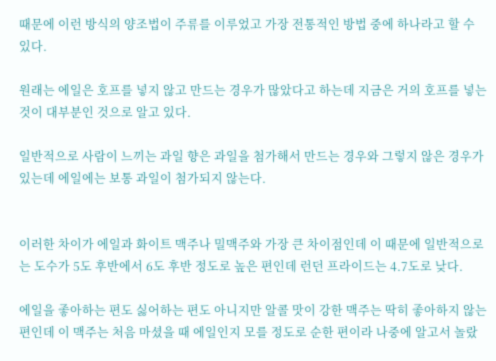때문에 이런 방식의 양조법이 주류를 이루었고 가장 전통적인 방법 중에 하나라고 할 수 있다.

원래는 에일은 호프를 넣지 않고 만드는 경우가 많았다고 하는데 지금은 거의 호프를 넣는 것이 대부분인 것으로 알고 있다.

일반적으로 사람이 느끼는 과일 향은 과일을 첨가해서 만드는 경우와 그렇지 않은 경우가 있는데 에일에는 보통 과일이 첨가되지 않는다.


이러한 차이가 에일과 화이트 맥주나 밀맥주와 가장 큰 차이점인데 이 때문에 일반적으로는 도수가 5도 후반에서 6도 후반 정도로 높은 편인데 런던 프라이드는 4.7도로 낮다.

에일을 좋아하는 편도 싫어하는 편도 아니지만 알콜 맛이 강한 맥주는 딱히 좋아하지 않는 편인데 이 맥주는 처음 마셨을 때 에일인지 모를 정도로 순한 편이라 나중에 알고서 놀랐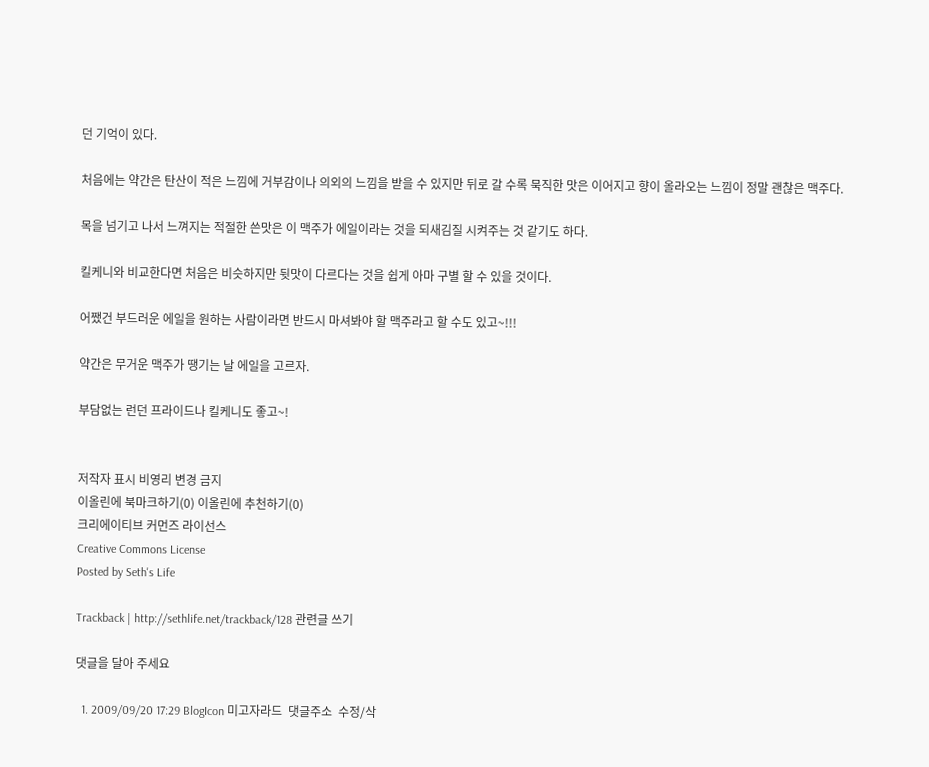던 기억이 있다.

처음에는 약간은 탄산이 적은 느낌에 거부감이나 의외의 느낌을 받을 수 있지만 뒤로 갈 수록 묵직한 맛은 이어지고 향이 올라오는 느낌이 정말 괜찮은 맥주다.

목을 넘기고 나서 느껴지는 적절한 쓴맛은 이 맥주가 에일이라는 것을 되새김질 시켜주는 것 같기도 하다.

킬케니와 비교한다면 처음은 비슷하지만 뒷맛이 다르다는 것을 쉽게 아마 구별 할 수 있을 것이다.

어쨌건 부드러운 에일을 원하는 사람이라면 반드시 마셔봐야 할 맥주라고 할 수도 있고~!!!

약간은 무거운 맥주가 땡기는 날 에일을 고르자.

부담없는 런던 프라이드나 킬케니도 좋고~!


저작자 표시 비영리 변경 금지
이올린에 북마크하기(0) 이올린에 추천하기(0)
크리에이티브 커먼즈 라이선스
Creative Commons License
Posted by Seth's Life

Trackback | http://sethlife.net/trackback/128 관련글 쓰기

댓글을 달아 주세요

  1. 2009/09/20 17:29 BlogIcon 미고자라드  댓글주소  수정/삭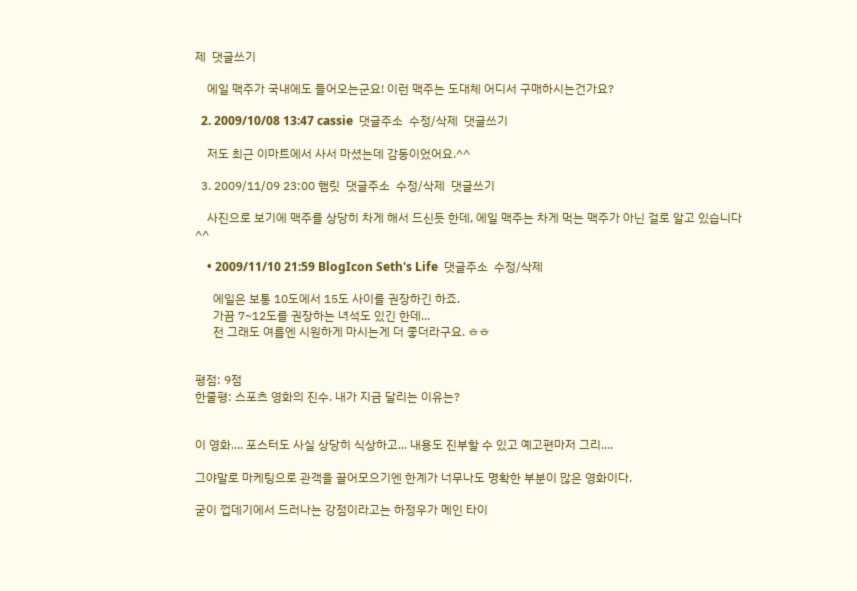제  댓글쓰기

    에일 맥주가 국내에도 들어오는군요! 이런 맥주는 도대체 어디서 구매하시는건가요?

  2. 2009/10/08 13:47 cassie  댓글주소  수정/삭제  댓글쓰기

    저도 최근 이마트에서 사서 마셨는데 감동이었어요.^^

  3. 2009/11/09 23:00 햄릿  댓글주소  수정/삭제  댓글쓰기

    사진으로 보기에 맥주를 상당히 차게 해서 드신듯 한데, 에일 맥주는 차게 먹는 맥주가 아닌 걸로 알고 있습니다^^

    • 2009/11/10 21:59 BlogIcon Seth's Life  댓글주소  수정/삭제

      에일은 보통 10도에서 15도 사이를 권장하긴 하죠.
      가끔 7~12도를 권장하는 녀석도 있긴 한데...
      전 그래도 여름엔 시원하게 마시는게 더 좋더라구요. ㅎㅎ


평점: 9점
한줄평: 스포츠 영화의 진수. 내가 지금 달리는 이유는?


이 영화.... 포스터도 사실 상당히 식상하고... 내용도 진부할 수 있고 예고편마저 그리....

그야말로 마케팅으로 관객을 끌어모으기엔 한계가 너무나도 명확한 부분이 많은 영화이다.

굳이 껍데기에서 드러나는 강점이라고는 하정우가 메인 타이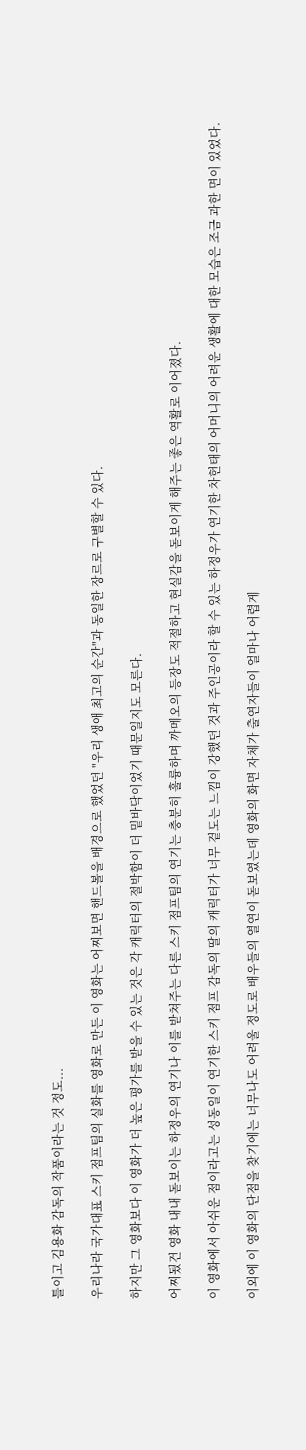틀이고 김용화 감독의 작품이라는 것 정도...

우리나라 국가대표 스키 점프팀의 실화를 영화로 만든 이 영화는 어찌보면 핸드볼을 배경으로 했었던 "우리 생애 최고의 순간"과 동일한 장르로 구별할 수 있다.

하지만 그 영화보다 이 영화가 더 높은 평가를 받을 수 있는 것은 각 캐릭터의 절박함이 더 밑바닥이었기 때문일지도 모른다.

어찌됬건 영화 내내 돋보이는 하정우의 연기나 이를 받쳐주는 다른 스키 점프팀의 연기는 충분히 훌륭하며 까메오의 등장도 적절하고 현실감을 돋보이게 해주는 좋은 역활로 이어졌다.

이 영화에서 아쉬운 점이라고는 성동일이 연기한 스키 점프 감독의 딸의 캐릭터가 너무 겉도는 느낌이 강했던 것과 주인공이라 할 수 있는 하정우가 연기한 차헌태의 어머니의 어려운 생활에 대한 모습은 조금 과한 면이 있었다.

이외에 이 영화의 단점을 찾기에는 너무나도 어려울 정도로 배우들의 열연이 돋보였는데 영화의 화면 자체가 출연자들이 얼마나 어렵게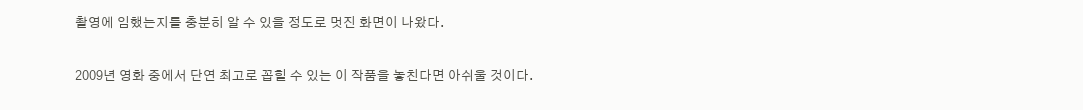촬영에 임했는지를 충분히 알 수 있을 정도로 멋진 화면이 나왔다.

2009년 영화 중에서 단연 최고로 꼽힐 수 있는 이 작품을 놓친다면 아쉬울 것이다.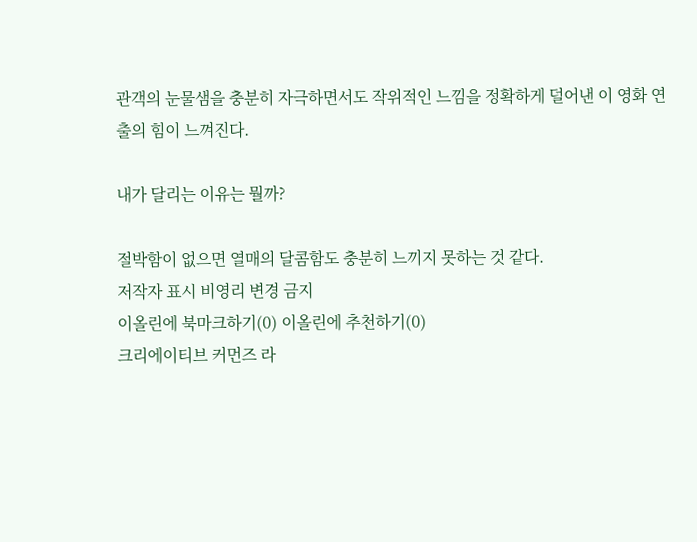관객의 눈물샘을 충분히 자극하면서도 작위적인 느낌을 정확하게 덜어낸 이 영화 연출의 힘이 느껴진다.

내가 달리는 이유는 뭘까?

절박함이 없으면 열매의 달콤함도 충분히 느끼지 못하는 것 같다.
저작자 표시 비영리 변경 금지
이올린에 북마크하기(0) 이올린에 추천하기(0)
크리에이티브 커먼즈 라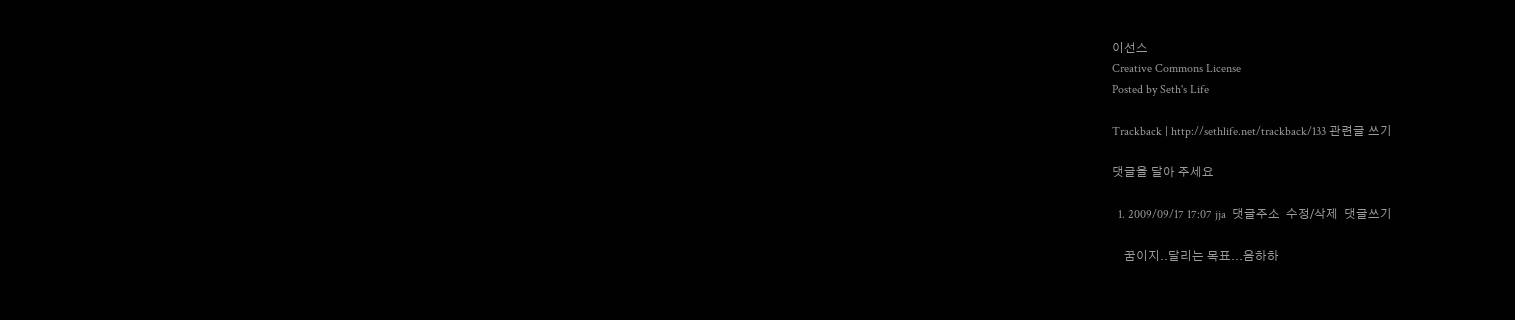이선스
Creative Commons License
Posted by Seth's Life

Trackback | http://sethlife.net/trackback/133 관련글 쓰기

댓글을 달아 주세요

  1. 2009/09/17 17:07 jja  댓글주소  수정/삭제  댓글쓰기

    꿈이지..달리는 목표...음하하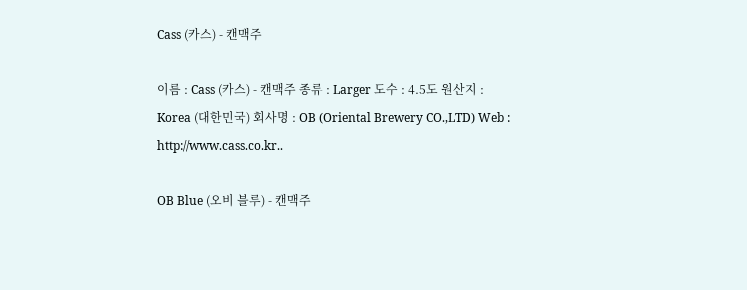Cass (카스) - 캔맥주

이름 : Cass (카스) - 캔맥주 종류 : Larger 도수 : 4.5도 원산지 : Korea (대한민국) 회사명 : OB (Oriental Brewery CO.,LTD) Web : http://www.cass.co.kr..

OB Blue (오비 블루) - 캔맥주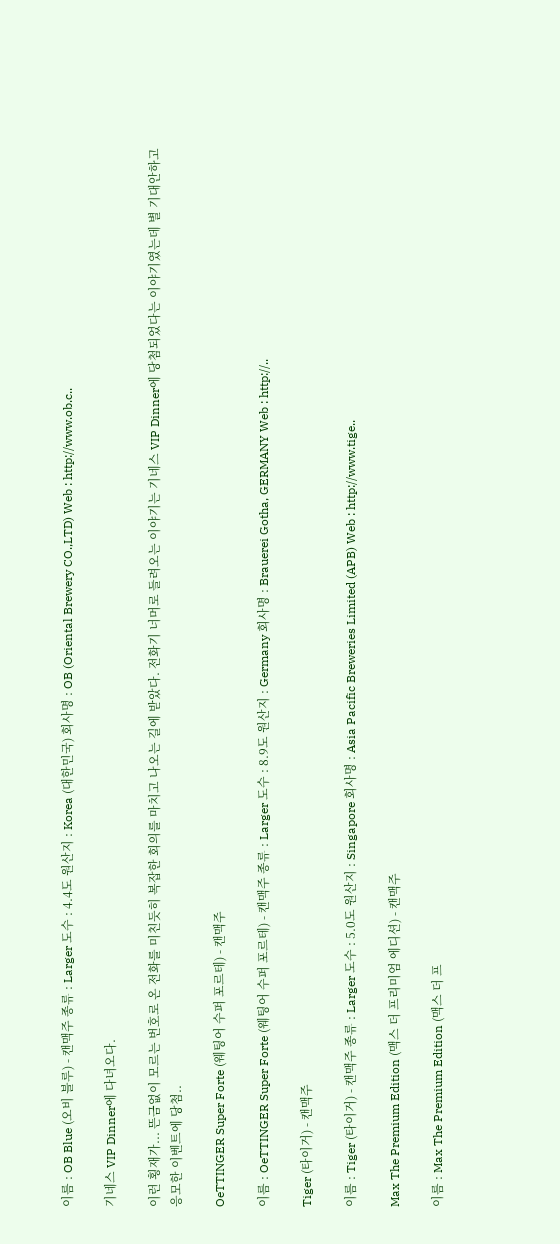이름 : OB Blue (오비 블루) - 캔맥주 종류 : Larger 도수 : 4.4도 원산지 : Korea (대한민국) 회사명 : OB (Oriental Brewery CO.,LTD) Web : http://www.ob.c..

기네스 VIP Dinner에 다녀오다.

이런 횡재가... 뜬금없이 모르는 번호로 온 전화를 미친듯히 복잡한 회의를 마치고 나오는 길에 받았다. 전화기 너머로 들려오는 이야기는 기네스 VIP Dinner에 당첨되었다는 이야기였는데 별 기대안하고 응모한 이벤트에 당첨..

OeTTINGER Super Forte (웨팅어 수퍼 포르테) - 캔맥주

이름 : OeTTINGER Super Forte (웨팅어 수퍼 포르테) - 캔맥주 종류 : Larger 도수 : 8.9도 원산지 : Germany 회사명 : Brauerei Gotha, GERMANY Web : http://..

Tiger (타이거) - 캔맥주

이름 : Tiger (타이거) - 캔맥주 종류 : Larger 도수 : 5.0도 원산지 : Singapore 회사명 : Asia Pacific Breweries Limited (APB) Web : http://www.tige..

Max The Premium Edition (맥스 더 프리미엄 에디션) - 캔맥주

이름 : Max The Premium Edition (맥스 더 프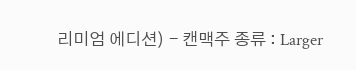리미엄 에디션) - 캔맥주 종류 : Larger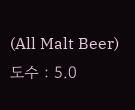(All Malt Beer) 도수 : 5.0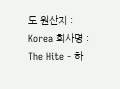도 원산지 : Korea 회사명 : The Hite - 하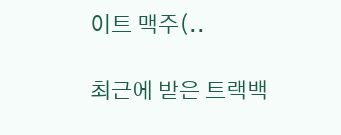이트 맥주(..

최근에 받은 트랙백